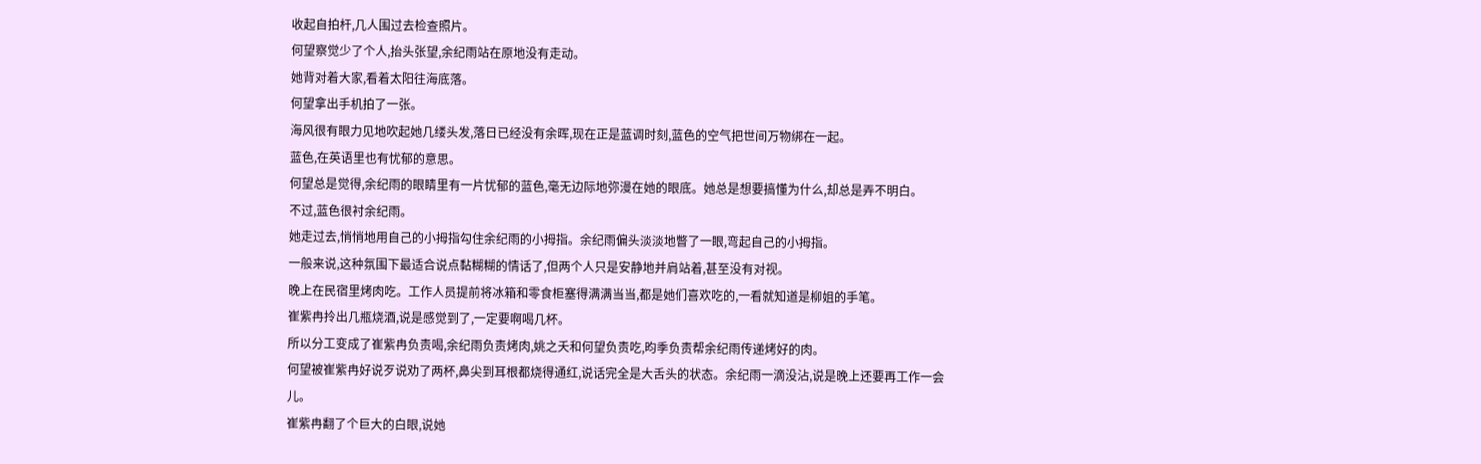收起自拍杆,几人围过去检查照片。
何望察觉少了个人,抬头张望,余纪雨站在原地没有走动。
她背对着大家,看着太阳往海底落。
何望拿出手机拍了一张。
海风很有眼力见地吹起她几缕头发,落日已经没有余晖,现在正是蓝调时刻,蓝色的空气把世间万物绑在一起。
蓝色,在英语里也有忧郁的意思。
何望总是觉得,余纪雨的眼睛里有一片忧郁的蓝色,毫无边际地弥漫在她的眼底。她总是想要搞懂为什么,却总是弄不明白。
不过,蓝色很衬余纪雨。
她走过去,悄悄地用自己的小拇指勾住余纪雨的小拇指。余纪雨偏头淡淡地瞥了一眼,弯起自己的小拇指。
一般来说,这种氛围下最适合说点黏糊糊的情话了,但两个人只是安静地并肩站着,甚至没有对视。
晚上在民宿里烤肉吃。工作人员提前将冰箱和零食柜塞得满满当当,都是她们喜欢吃的,一看就知道是柳姐的手笔。
崔紫冉拎出几瓶烧酒,说是感觉到了,一定要啊喝几杯。
所以分工变成了崔紫冉负责喝,余纪雨负责烤肉,姚之夭和何望负责吃,昀季负责帮余纪雨传递烤好的肉。
何望被崔紫冉好说歹说劝了两杯,鼻尖到耳根都烧得通红,说话完全是大舌头的状态。余纪雨一滴没沾,说是晚上还要再工作一会儿。
崔紫冉翻了个巨大的白眼,说她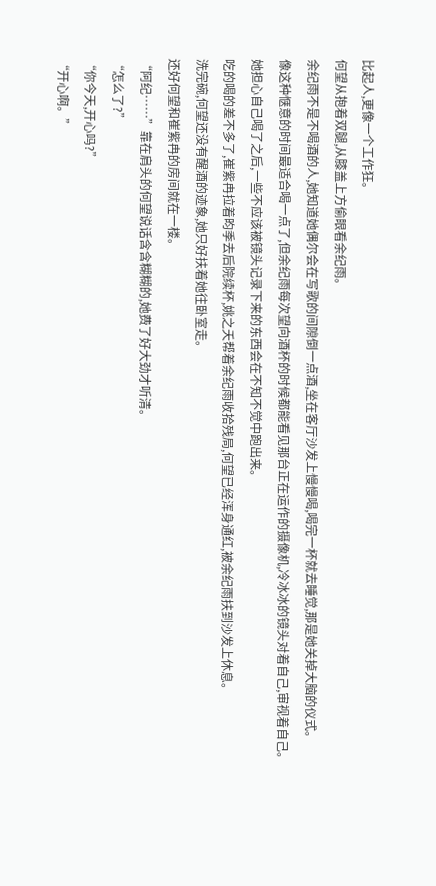比起人,更像一个工作狂。
何望从抱着双腿,从膝盖上方偷眼看余纪雨。
余纪雨不是不喝酒的人,她知道她偶尔会在写歌的间隙倒一点酒,坐在客厅沙发上慢慢喝,喝完一杯就去睡觉,那是她关掉大脑的仪式。
像这种惬意的时间最适合喝一点了,但余纪雨每次望向酒杯的时候都能看见那台正在运作的摄像机,冷冰冰的镜头对着自己,审视着自己。
她担心自己喝了之后,一些不应该被镜头记录下来的东西会在不知不觉中跑出来。
吃的喝的差不多了,崔紫冉拉着昀季去后院续杯,姚之夭帮着余纪雨收拾残局,何望已经浑身通红,被余纪雨扶到沙发上休息。
洗完碗,何望还没有醒酒的迹象,她只好扶着她往卧室走。
还好何望和崔紫冉的房间就在一楼。
“阿纪……”靠在肩头的何望说话含含糊糊的,她费了好大劲才听清。
“怎么了?”
“你今天,开心吗?”
“开心啊。”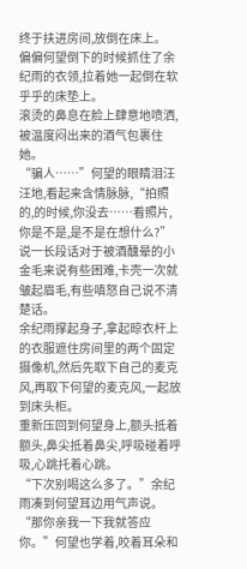终于扶进房间,放倒在床上。
偏偏何望倒下的时候抓住了余纪雨的衣领,拉着她一起倒在软乎乎的床垫上。
滚烫的鼻息在脸上肆意地喷洒,被温度闷出来的酒气包裹住她。
“骗人……”何望的眼睛泪汪汪地,看起来含情脉脉,“拍照的,的时候,你没去……看照片,你是不是,是不是在想什么?”
说一长段话对于被酒醺晕的小金毛来说有些困难,卡壳一次就皱起眉毛,有些嗔怒自己说不清楚话。
余纪雨撑起身子,拿起晾衣杆上的衣服遮住房间里的两个固定摄像机,然后先取下自己的麦克风,再取下何望的麦克风,一起放到床头柜。
重新压回到何望身上,额头抵着额头,鼻尖抵着鼻尖,呼吸碰着呼吸,心跳托着心跳。
“下次别喝这么多了。”余纪雨凑到何望耳边用气声说。
“那你亲我一下我就答应你。”何望也学着,咬着耳朵和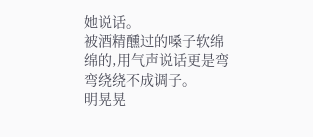她说话。
被酒精醺过的嗓子软绵绵的,用气声说话更是弯弯绕绕不成调子。
明晃晃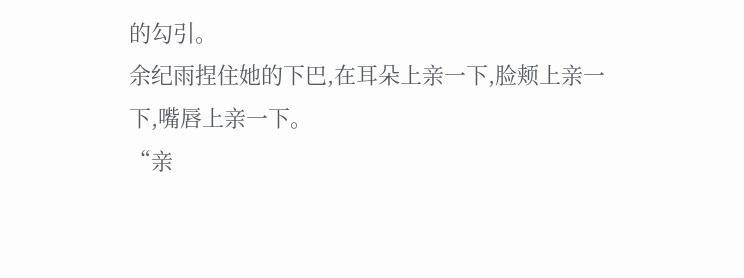的勾引。
余纪雨捏住她的下巴,在耳朵上亲一下,脸颊上亲一下,嘴唇上亲一下。
“亲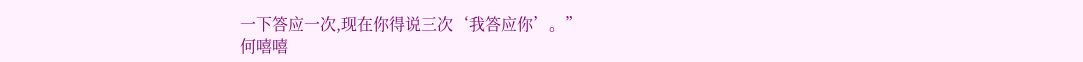一下答应一次,现在你得说三次‘我答应你’。”
何嘻嘻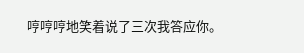哼哼哼地笑着说了三次我答应你。